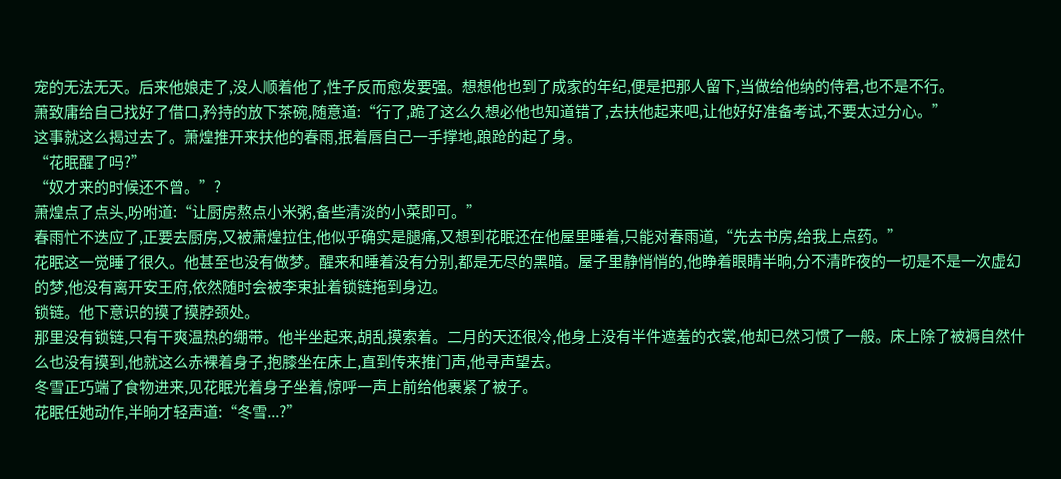宠的无法无天。后来他娘走了,没人顺着他了,性子反而愈发要强。想想他也到了成家的年纪,便是把那人留下,当做给他纳的侍君,也不是不行。
萧致庸给自己找好了借口,矜持的放下茶碗,随意道:“行了,跪了这么久想必他也知道错了,去扶他起来吧,让他好好准备考试,不要太过分心。”
这事就这么揭过去了。萧煌推开来扶他的春雨,抿着唇自己一手撑地,踉跄的起了身。
“花眠醒了吗?”
“奴才来的时候还不曾。”?
萧煌点了点头,吩咐道:“让厨房熬点小米粥,备些清淡的小菜即可。”
春雨忙不迭应了,正要去厨房,又被萧煌拉住,他似乎确实是腿痛,又想到花眠还在他屋里睡着,只能对春雨道,“先去书房,给我上点药。”
花眠这一觉睡了很久。他甚至也没有做梦。醒来和睡着没有分别,都是无尽的黑暗。屋子里静悄悄的,他睁着眼睛半晌,分不清昨夜的一切是不是一次虚幻的梦,他没有离开安王府,依然随时会被李束扯着锁链拖到身边。
锁链。他下意识的摸了摸脖颈处。
那里没有锁链,只有干爽温热的绷带。他半坐起来,胡乱摸索着。二月的天还很冷,他身上没有半件遮羞的衣裳,他却已然习惯了一般。床上除了被褥自然什么也没有摸到,他就这么赤裸着身子,抱膝坐在床上,直到传来推门声,他寻声望去。
冬雪正巧端了食物进来,见花眠光着身子坐着,惊呼一声上前给他裹紧了被子。
花眠任她动作,半晌才轻声道:“冬雪...?”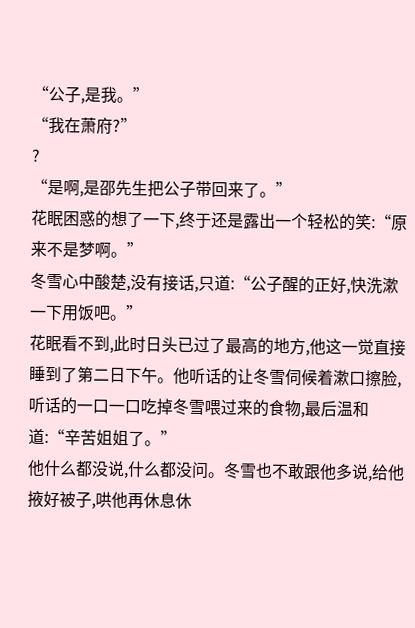“公子,是我。”
“我在萧府?”
?
“是啊,是邵先生把公子带回来了。”
花眠困惑的想了一下,终于还是露出一个轻松的笑:“原来不是梦啊。”
冬雪心中酸楚,没有接话,只道:“公子醒的正好,快洗漱一下用饭吧。”
花眠看不到,此时日头已过了最高的地方,他这一觉直接睡到了第二日下午。他听话的让冬雪伺候着漱口擦脸,听话的一口一口吃掉冬雪喂过来的食物,最后温和道:“辛苦姐姐了。”
他什么都没说,什么都没问。冬雪也不敢跟他多说,给他掖好被子,哄他再休息休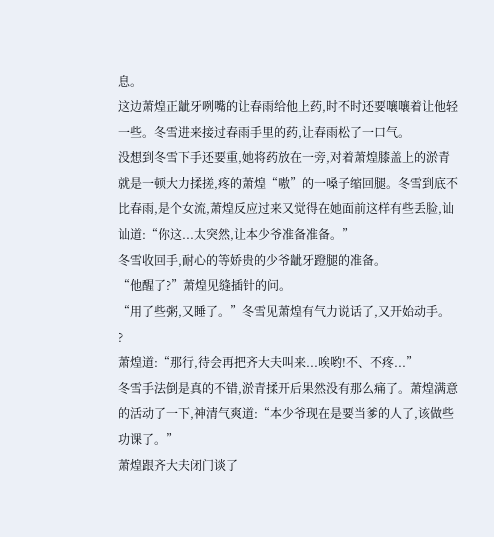息。
这边萧煌正龇牙咧嘴的让春雨给他上药,时不时还要嚷嚷着让他轻一些。冬雪进来接过春雨手里的药,让春雨松了一口气。
没想到冬雪下手还要重,她将药放在一旁,对着萧煌膝盖上的淤青就是一顿大力揉搓,疼的萧煌“嗷”的一嗓子缩回腿。冬雪到底不比春雨,是个女流,萧煌反应过来又觉得在她面前这样有些丢脸,讪讪道:“你这...太突然,让本少爷准备准备。”
冬雪收回手,耐心的等娇贵的少爷龇牙蹬腿的准备。
“他醒了?”萧煌见缝插针的问。
“用了些粥,又睡了。”冬雪见萧煌有气力说话了,又开始动手。
?
萧煌道:“那行,待会再把齐大夫叫来...唉哟!不、不疼...”
冬雪手法倒是真的不错,淤青揉开后果然没有那么痛了。萧煌满意的活动了一下,神清气爽道:“本少爷现在是要当爹的人了,该做些功课了。”
萧煌跟齐大夫闭门谈了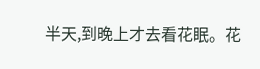半天,到晚上才去看花眠。花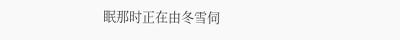眠那时正在由冬雪伺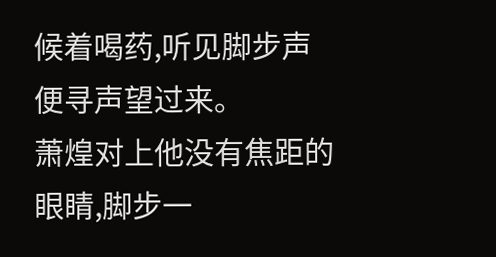候着喝药,听见脚步声便寻声望过来。
萧煌对上他没有焦距的眼睛,脚步一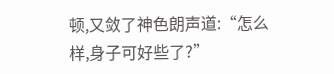顿,又敛了神色朗声道:“怎么样,身子可好些了?”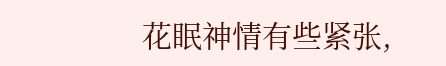花眠神情有些紧张,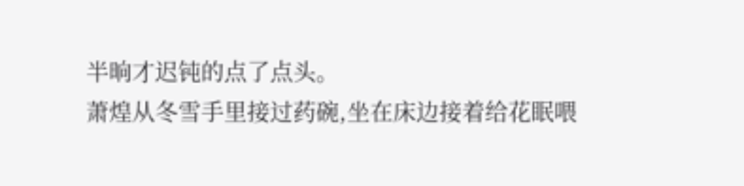半晌才迟钝的点了点头。
萧煌从冬雪手里接过药碗,坐在床边接着给花眠喂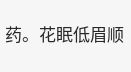药。花眠低眉顺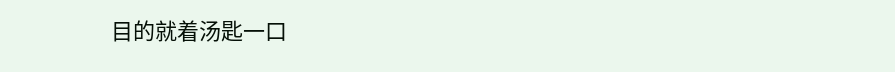目的就着汤匙一口